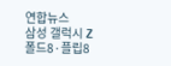연합뉴스
삼성 갤럭시 Z 폴드8·플립8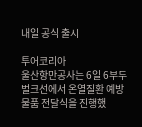내일 공식 출시

투어코리아
울산항만공사는 6일 6부두 벌크선에서 온열질환 예방물품 전달식을 진행했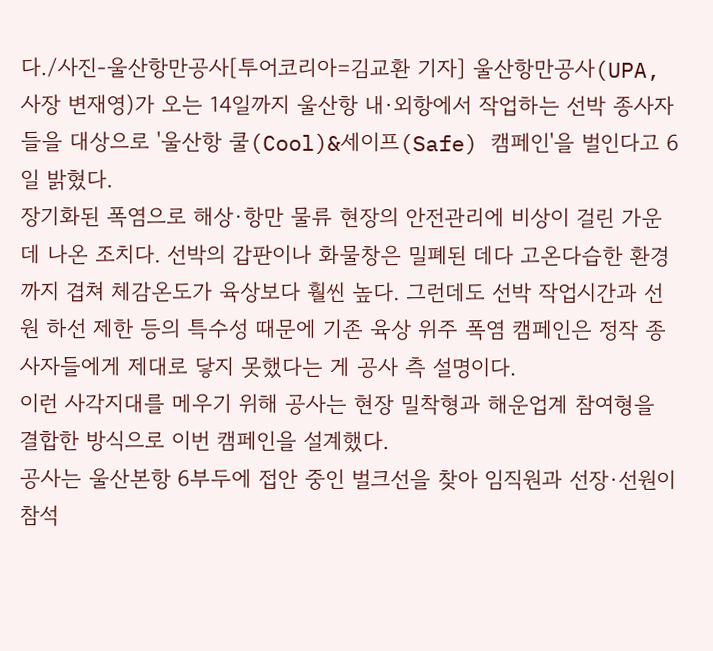다./사진-울산항만공사[투어코리아=김교환 기자] 울산항만공사(UPA, 사장 변재영)가 오는 14일까지 울산항 내·외항에서 작업하는 선박 종사자들을 대상으로 '울산항 쿨(Cool)&세이프(Safe) 캠페인'을 벌인다고 6일 밝혔다.
장기화된 폭염으로 해상·항만 물류 현장의 안전관리에 비상이 걸린 가운데 나온 조치다. 선박의 갑판이나 화물창은 밀폐된 데다 고온다습한 환경까지 겹쳐 체감온도가 육상보다 훨씬 높다. 그런데도 선박 작업시간과 선원 하선 제한 등의 특수성 때문에 기존 육상 위주 폭염 캠페인은 정작 종사자들에게 제대로 닿지 못했다는 게 공사 측 설명이다.
이런 사각지대를 메우기 위해 공사는 현장 밀착형과 해운업계 참여형을 결합한 방식으로 이번 캠페인을 설계했다.
공사는 울산본항 6부두에 접안 중인 벌크선을 찾아 임직원과 선장·선원이 참석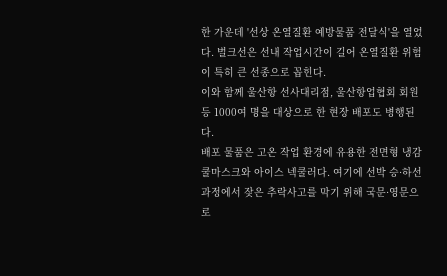한 가운데 '선상 온열질환 예방물품 전달식'을 열었다. 벌크선은 선내 작업시간이 길어 온열질환 위험이 특히 큰 선종으로 꼽힌다.
이와 함께 울산항 선사대리점, 울산항업협회 회원 등 1000여 명을 대상으로 한 현장 배포도 병행된다.
배포 물품은 고온 작업 환경에 유용한 전면형 냉감 쿨마스크와 아이스 넥쿨러다. 여기에 선박 승·하선 과정에서 잦은 추락사고를 막기 위해 국문·영문으로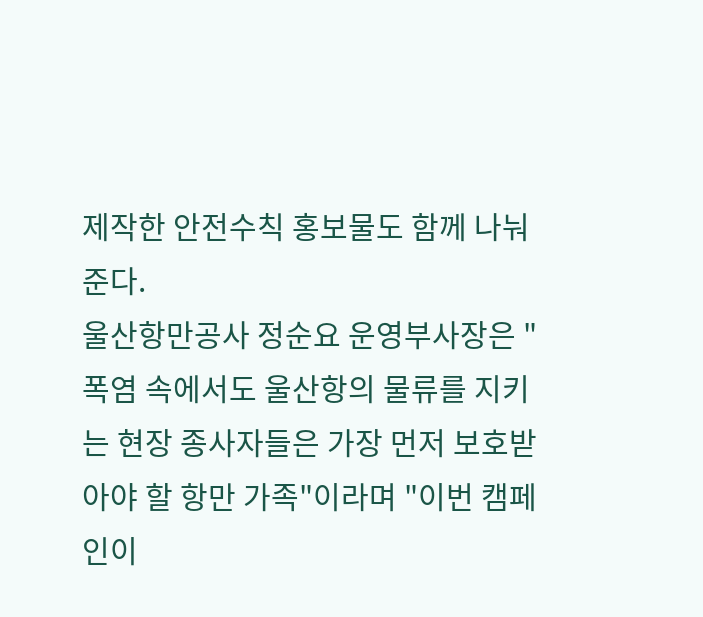제작한 안전수칙 홍보물도 함께 나눠준다.
울산항만공사 정순요 운영부사장은 "폭염 속에서도 울산항의 물류를 지키는 현장 종사자들은 가장 먼저 보호받아야 할 항만 가족"이라며 "이번 캠페인이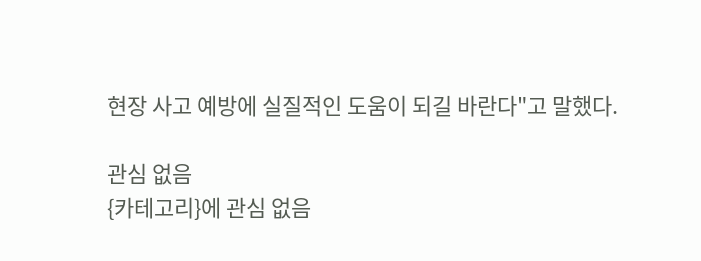현장 사고 예방에 실질적인 도움이 되길 바란다"고 말했다.

관심 없음
{카테고리}에 관심 없음